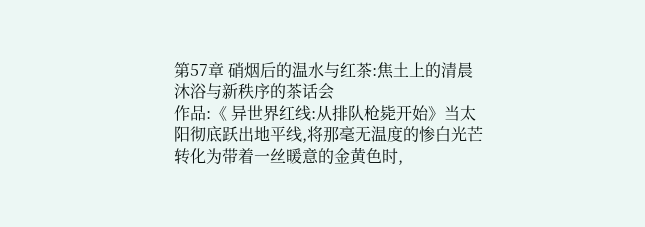第57章 硝烟后的温水与红茶:焦土上的清晨沐浴与新秩序的茶话会
作品:《 异世界红线:从排队枪毙开始》当太阳彻底跃出地平线,将那毫无温度的惨白光芒转化为带着一丝暖意的金黄色时,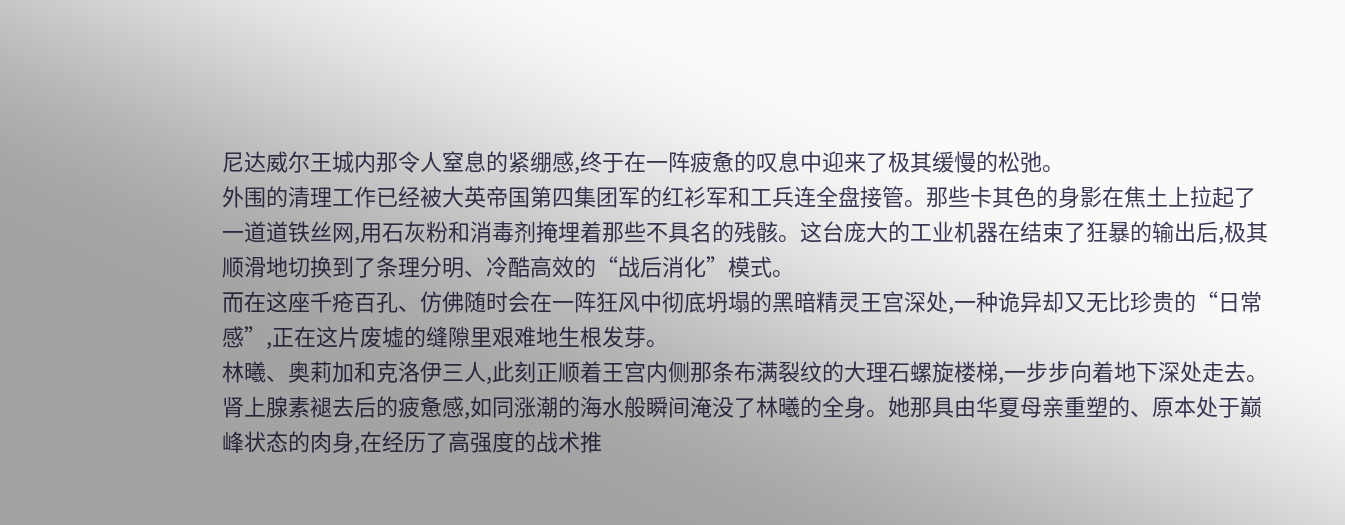尼达威尔王城内那令人窒息的紧绷感,终于在一阵疲惫的叹息中迎来了极其缓慢的松弛。
外围的清理工作已经被大英帝国第四集团军的红衫军和工兵连全盘接管。那些卡其色的身影在焦土上拉起了一道道铁丝网,用石灰粉和消毒剂掩埋着那些不具名的残骸。这台庞大的工业机器在结束了狂暴的输出后,极其顺滑地切换到了条理分明、冷酷高效的“战后消化”模式。
而在这座千疮百孔、仿佛随时会在一阵狂风中彻底坍塌的黑暗精灵王宫深处,一种诡异却又无比珍贵的“日常感”,正在这片废墟的缝隙里艰难地生根发芽。
林曦、奥莉加和克洛伊三人,此刻正顺着王宫内侧那条布满裂纹的大理石螺旋楼梯,一步步向着地下深处走去。
肾上腺素褪去后的疲惫感,如同涨潮的海水般瞬间淹没了林曦的全身。她那具由华夏母亲重塑的、原本处于巅峰状态的肉身,在经历了高强度的战术推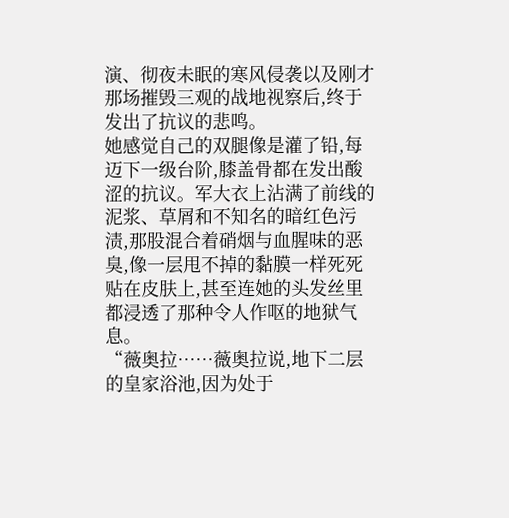演、彻夜未眠的寒风侵袭以及刚才那场摧毁三观的战地视察后,终于发出了抗议的悲鸣。
她感觉自己的双腿像是灌了铅,每迈下一级台阶,膝盖骨都在发出酸涩的抗议。军大衣上沾满了前线的泥浆、草屑和不知名的暗红色污渍,那股混合着硝烟与血腥味的恶臭,像一层甩不掉的黏膜一样死死贴在皮肤上,甚至连她的头发丝里都浸透了那种令人作呕的地狱气息。
“薇奥拉……薇奥拉说,地下二层的皇家浴池,因为处于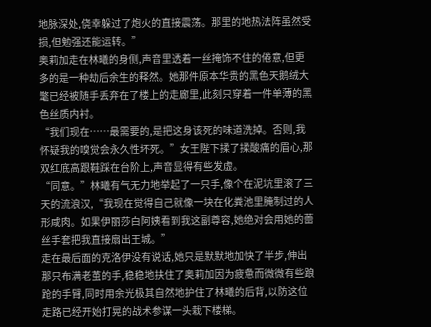地脉深处,侥幸躲过了炮火的直接震荡。那里的地热法阵虽然受损,但勉强还能运转。”
奥莉加走在林曦的身侧,声音里透着一丝掩饰不住的倦意,但更多的是一种劫后余生的释然。她那件原本华贵的黑色天鹅绒大氅已经被随手丢弃在了楼上的走廊里,此刻只穿着一件单薄的黑色丝质内衬。
“我们现在……最需要的,是把这身该死的味道洗掉。否则,我怀疑我的嗅觉会永久性坏死。”女王陛下揉了揉酸痛的眉心,那双红底高跟鞋踩在台阶上,声音显得有些发虚。
“同意。”林曦有气无力地举起了一只手,像个在泥坑里滚了三天的流浪汉,“我现在觉得自己就像一块在化粪池里腌制过的人形咸肉。如果伊丽莎白阿姨看到我这副尊容,她绝对会用她的蕾丝手套把我直接扇出王城。”
走在最后面的克洛伊没有说话,她只是默默地加快了半步,伸出那只布满老茧的手,稳稳地扶住了奥莉加因为疲惫而微微有些踉跄的手臂,同时用余光极其自然地护住了林曦的后背,以防这位走路已经开始打晃的战术参谋一头栽下楼梯。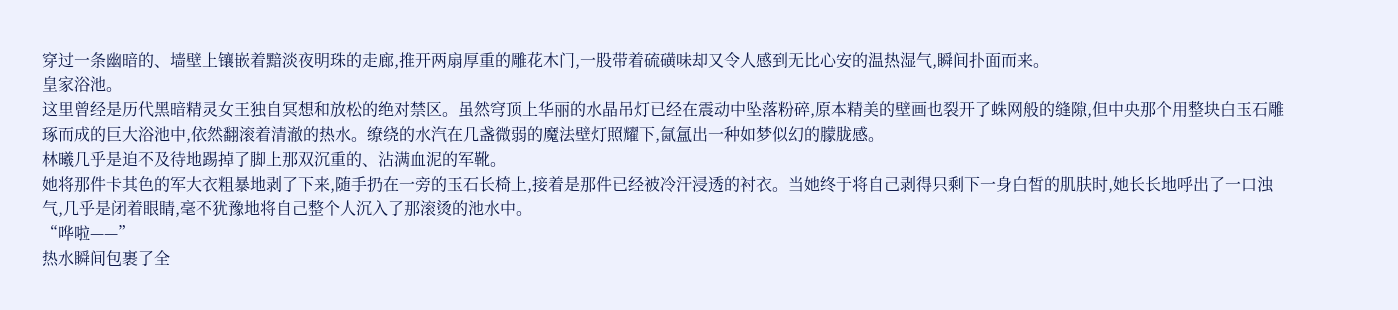穿过一条幽暗的、墙壁上镶嵌着黯淡夜明珠的走廊,推开两扇厚重的雕花木门,一股带着硫磺味却又令人感到无比心安的温热湿气,瞬间扑面而来。
皇家浴池。
这里曾经是历代黑暗精灵女王独自冥想和放松的绝对禁区。虽然穹顶上华丽的水晶吊灯已经在震动中坠落粉碎,原本精美的壁画也裂开了蛛网般的缝隙,但中央那个用整块白玉石雕琢而成的巨大浴池中,依然翻滚着清澈的热水。缭绕的水汽在几盏微弱的魔法壁灯照耀下,氤氲出一种如梦似幻的朦胧感。
林曦几乎是迫不及待地踢掉了脚上那双沉重的、沾满血泥的军靴。
她将那件卡其色的军大衣粗暴地剥了下来,随手扔在一旁的玉石长椅上,接着是那件已经被冷汗浸透的衬衣。当她终于将自己剥得只剩下一身白皙的肌肤时,她长长地呼出了一口浊气,几乎是闭着眼睛,毫不犹豫地将自己整个人沉入了那滚烫的池水中。
“哗啦——”
热水瞬间包裹了全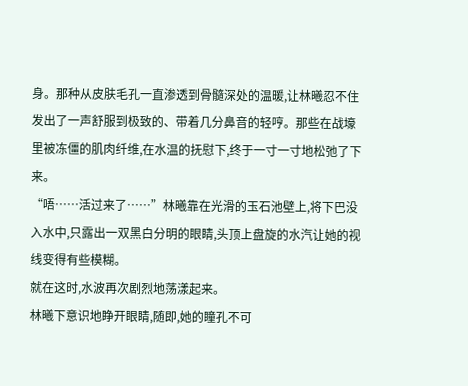身。那种从皮肤毛孔一直渗透到骨髓深处的温暖,让林曦忍不住发出了一声舒服到极致的、带着几分鼻音的轻哼。那些在战壕里被冻僵的肌肉纤维,在水温的抚慰下,终于一寸一寸地松弛了下来。
“唔……活过来了……”林曦靠在光滑的玉石池壁上,将下巴没入水中,只露出一双黑白分明的眼睛,头顶上盘旋的水汽让她的视线变得有些模糊。
就在这时,水波再次剧烈地荡漾起来。
林曦下意识地睁开眼睛,随即,她的瞳孔不可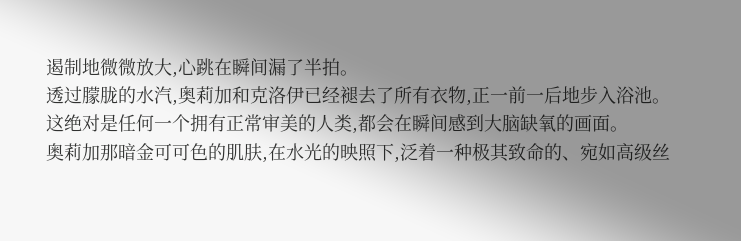遏制地微微放大,心跳在瞬间漏了半拍。
透过朦胧的水汽,奥莉加和克洛伊已经褪去了所有衣物,正一前一后地步入浴池。
这绝对是任何一个拥有正常审美的人类,都会在瞬间感到大脑缺氧的画面。
奥莉加那暗金可可色的肌肤,在水光的映照下,泛着一种极其致命的、宛如高级丝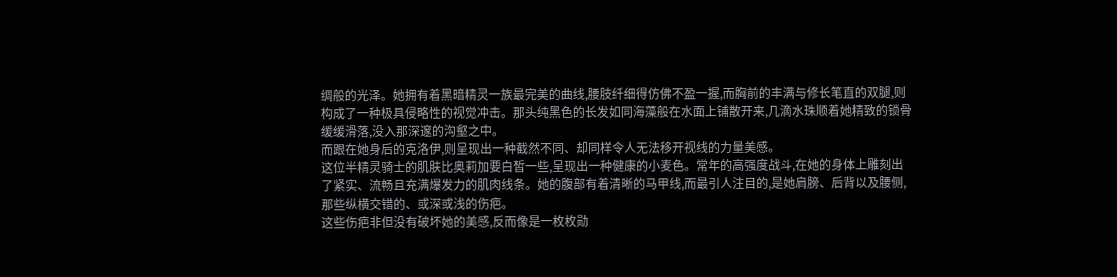绸般的光泽。她拥有着黑暗精灵一族最完美的曲线,腰肢纤细得仿佛不盈一握,而胸前的丰满与修长笔直的双腿,则构成了一种极具侵略性的视觉冲击。那头纯黑色的长发如同海藻般在水面上铺散开来,几滴水珠顺着她精致的锁骨缓缓滑落,没入那深邃的沟壑之中。
而跟在她身后的克洛伊,则呈现出一种截然不同、却同样令人无法移开视线的力量美感。
这位半精灵骑士的肌肤比奥莉加要白皙一些,呈现出一种健康的小麦色。常年的高强度战斗,在她的身体上雕刻出了紧实、流畅且充满爆发力的肌肉线条。她的腹部有着清晰的马甲线,而最引人注目的,是她肩膀、后背以及腰侧,那些纵横交错的、或深或浅的伤疤。
这些伤疤非但没有破坏她的美感,反而像是一枚枚勋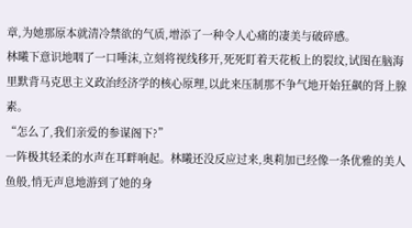章,为她那原本就清冷禁欲的气质,增添了一种令人心痛的凄美与破碎感。
林曦下意识地咽了一口唾沫,立刻将视线移开,死死盯着天花板上的裂纹,试图在脑海里默背马克思主义政治经济学的核心原理,以此来压制那不争气地开始狂飙的肾上腺素。
“怎么了,我们亲爱的参谋阁下?”
一阵极其轻柔的水声在耳畔响起。林曦还没反应过来,奥莉加已经像一条优雅的美人鱼般,悄无声息地游到了她的身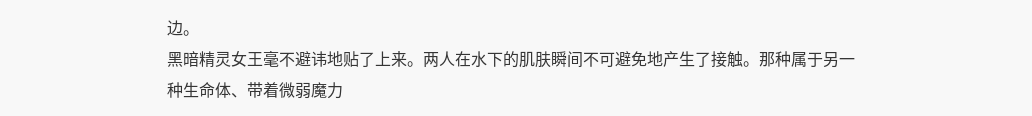边。
黑暗精灵女王毫不避讳地贴了上来。两人在水下的肌肤瞬间不可避免地产生了接触。那种属于另一种生命体、带着微弱魔力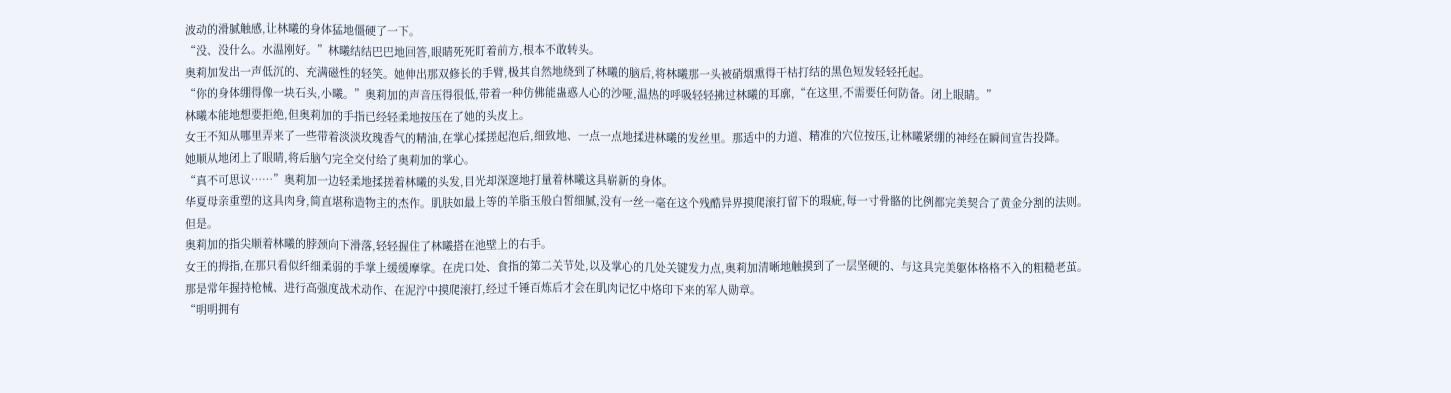波动的滑腻触感,让林曦的身体猛地僵硬了一下。
“没、没什么。水温刚好。”林曦结结巴巴地回答,眼睛死死盯着前方,根本不敢转头。
奥莉加发出一声低沉的、充满磁性的轻笑。她伸出那双修长的手臂,极其自然地绕到了林曦的脑后,将林曦那一头被硝烟熏得干枯打结的黑色短发轻轻托起。
“你的身体绷得像一块石头,小曦。”奥莉加的声音压得很低,带着一种仿佛能蛊惑人心的沙哑,温热的呼吸轻轻拂过林曦的耳廓,“在这里,不需要任何防备。闭上眼睛。”
林曦本能地想要拒绝,但奥莉加的手指已经轻柔地按压在了她的头皮上。
女王不知从哪里弄来了一些带着淡淡玫瑰香气的精油,在掌心揉搓起泡后,细致地、一点一点地揉进林曦的发丝里。那适中的力道、精准的穴位按压,让林曦紧绷的神经在瞬间宣告投降。
她顺从地闭上了眼睛,将后脑勺完全交付给了奥莉加的掌心。
“真不可思议……”奥莉加一边轻柔地揉搓着林曦的头发,目光却深邃地打量着林曦这具崭新的身体。
华夏母亲重塑的这具肉身,简直堪称造物主的杰作。肌肤如最上等的羊脂玉般白皙细腻,没有一丝一毫在这个残酷异界摸爬滚打留下的瑕疵,每一寸骨骼的比例都完美契合了黄金分割的法则。
但是。
奥莉加的指尖顺着林曦的脖颈向下滑落,轻轻握住了林曦搭在池壁上的右手。
女王的拇指,在那只看似纤细柔弱的手掌上缓缓摩挲。在虎口处、食指的第二关节处,以及掌心的几处关键发力点,奥莉加清晰地触摸到了一层坚硬的、与这具完美躯体格格不入的粗糙老茧。
那是常年握持枪械、进行高强度战术动作、在泥泞中摸爬滚打,经过千锤百炼后才会在肌肉记忆中烙印下来的军人勋章。
“明明拥有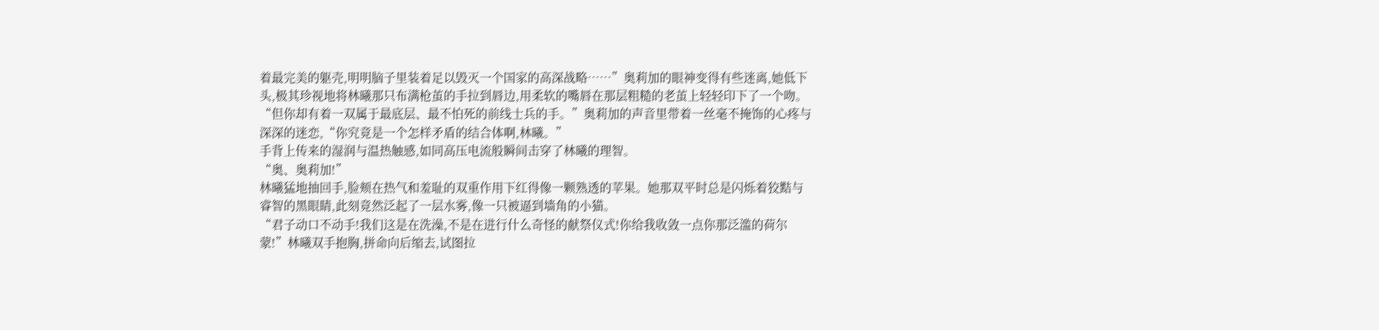着最完美的躯壳,明明脑子里装着足以毁灭一个国家的高深战略……”奥莉加的眼神变得有些迷离,她低下头,极其珍视地将林曦那只布满枪茧的手拉到唇边,用柔软的嘴唇在那层粗糙的老茧上轻轻印下了一个吻。
“但你却有着一双属于最底层、最不怕死的前线士兵的手。”奥莉加的声音里带着一丝毫不掩饰的心疼与深深的迷恋,“你究竟是一个怎样矛盾的结合体啊,林曦。”
手背上传来的湿润与温热触感,如同高压电流般瞬间击穿了林曦的理智。
“奥、奥莉加!”
林曦猛地抽回手,脸颊在热气和羞耻的双重作用下红得像一颗熟透的苹果。她那双平时总是闪烁着狡黠与睿智的黑眼睛,此刻竟然泛起了一层水雾,像一只被逼到墙角的小猫。
“君子动口不动手!我们这是在洗澡,不是在进行什么奇怪的献祭仪式!你给我收敛一点你那泛滥的荷尔蒙!”林曦双手抱胸,拼命向后缩去,试图拉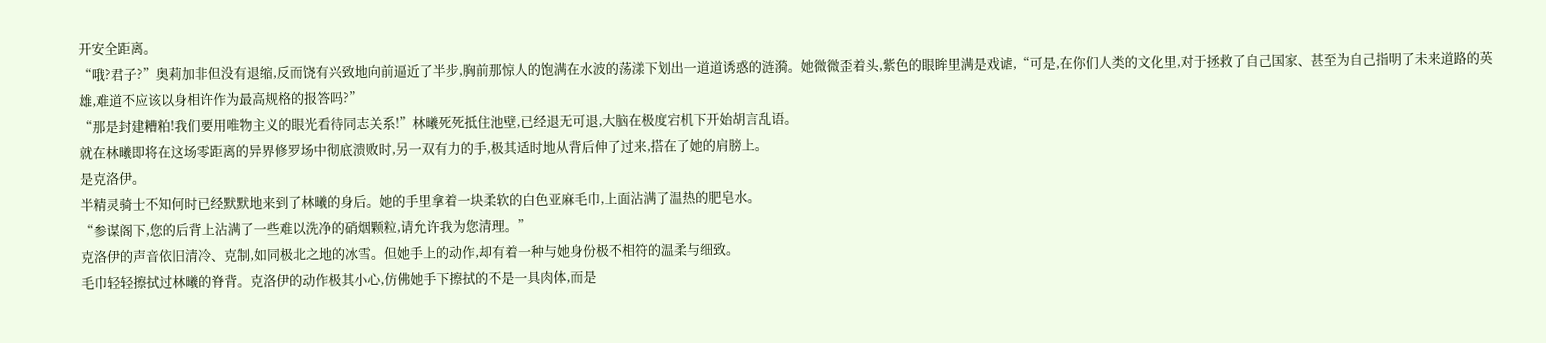开安全距离。
“哦?君子?”奥莉加非但没有退缩,反而饶有兴致地向前逼近了半步,胸前那惊人的饱满在水波的荡漾下划出一道道诱惑的涟漪。她微微歪着头,紫色的眼眸里满是戏谑,“可是,在你们人类的文化里,对于拯救了自己国家、甚至为自己指明了未来道路的英雄,难道不应该以身相许作为最高规格的报答吗?”
“那是封建糟粕!我们要用唯物主义的眼光看待同志关系!”林曦死死抵住池壁,已经退无可退,大脑在极度宕机下开始胡言乱语。
就在林曦即将在这场零距离的异界修罗场中彻底溃败时,另一双有力的手,极其适时地从背后伸了过来,搭在了她的肩膀上。
是克洛伊。
半精灵骑士不知何时已经默默地来到了林曦的身后。她的手里拿着一块柔软的白色亚麻毛巾,上面沾满了温热的肥皂水。
“参谋阁下,您的后背上沾满了一些难以洗净的硝烟颗粒,请允许我为您清理。”
克洛伊的声音依旧清冷、克制,如同极北之地的冰雪。但她手上的动作,却有着一种与她身份极不相符的温柔与细致。
毛巾轻轻擦拭过林曦的脊背。克洛伊的动作极其小心,仿佛她手下擦拭的不是一具肉体,而是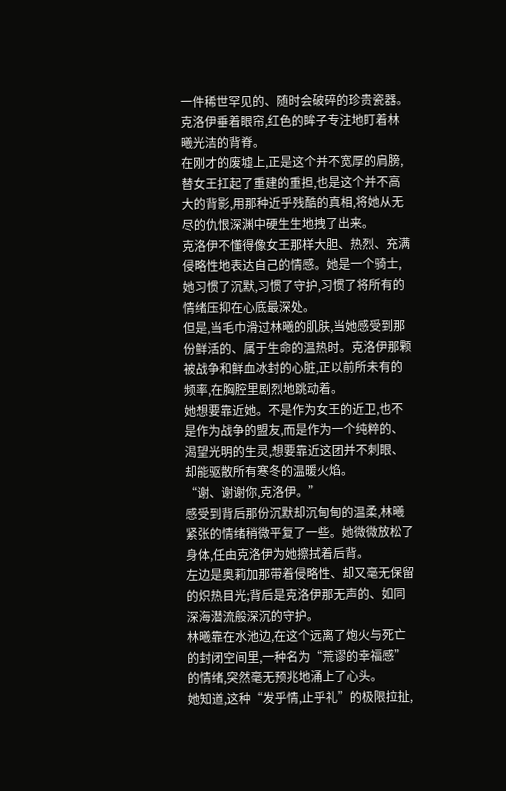一件稀世罕见的、随时会破碎的珍贵瓷器。
克洛伊垂着眼帘,红色的眸子专注地盯着林曦光洁的背脊。
在刚才的废墟上,正是这个并不宽厚的肩膀,替女王扛起了重建的重担,也是这个并不高大的背影,用那种近乎残酷的真相,将她从无尽的仇恨深渊中硬生生地拽了出来。
克洛伊不懂得像女王那样大胆、热烈、充满侵略性地表达自己的情感。她是一个骑士,她习惯了沉默,习惯了守护,习惯了将所有的情绪压抑在心底最深处。
但是,当毛巾滑过林曦的肌肤,当她感受到那份鲜活的、属于生命的温热时。克洛伊那颗被战争和鲜血冰封的心脏,正以前所未有的频率,在胸腔里剧烈地跳动着。
她想要靠近她。不是作为女王的近卫,也不是作为战争的盟友,而是作为一个纯粹的、渴望光明的生灵,想要靠近这团并不刺眼、却能驱散所有寒冬的温暖火焰。
“谢、谢谢你,克洛伊。”
感受到背后那份沉默却沉甸甸的温柔,林曦紧张的情绪稍微平复了一些。她微微放松了身体,任由克洛伊为她擦拭着后背。
左边是奥莉加那带着侵略性、却又毫无保留的炽热目光;背后是克洛伊那无声的、如同深海潜流般深沉的守护。
林曦靠在水池边,在这个远离了炮火与死亡的封闭空间里,一种名为“荒谬的幸福感”的情绪,突然毫无预兆地涌上了心头。
她知道,这种“发乎情,止乎礼”的极限拉扯,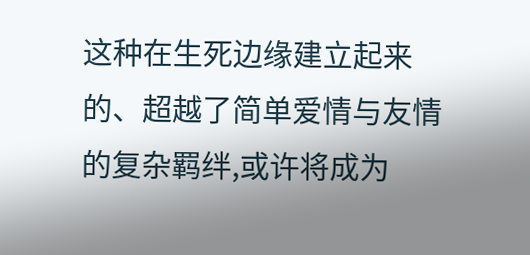这种在生死边缘建立起来的、超越了简单爱情与友情的复杂羁绊,或许将成为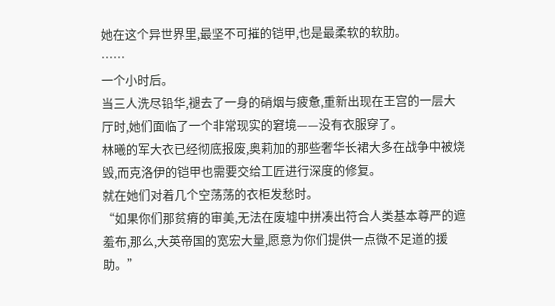她在这个异世界里,最坚不可摧的铠甲,也是最柔软的软肋。
……
一个小时后。
当三人洗尽铅华,褪去了一身的硝烟与疲惫,重新出现在王宫的一层大厅时,她们面临了一个非常现实的窘境——没有衣服穿了。
林曦的军大衣已经彻底报废,奥莉加的那些奢华长裙大多在战争中被烧毁,而克洛伊的铠甲也需要交给工匠进行深度的修复。
就在她们对着几个空荡荡的衣柜发愁时。
“如果你们那贫瘠的审美,无法在废墟中拼凑出符合人类基本尊严的遮羞布,那么,大英帝国的宽宏大量,愿意为你们提供一点微不足道的援助。”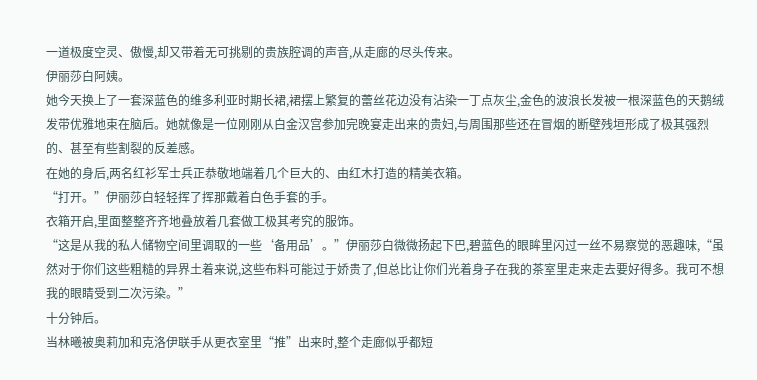一道极度空灵、傲慢,却又带着无可挑剔的贵族腔调的声音,从走廊的尽头传来。
伊丽莎白阿姨。
她今天换上了一套深蓝色的维多利亚时期长裙,裙摆上繁复的蕾丝花边没有沾染一丁点灰尘,金色的波浪长发被一根深蓝色的天鹅绒发带优雅地束在脑后。她就像是一位刚刚从白金汉宫参加完晚宴走出来的贵妇,与周围那些还在冒烟的断壁残垣形成了极其强烈的、甚至有些割裂的反差感。
在她的身后,两名红衫军士兵正恭敬地端着几个巨大的、由红木打造的精美衣箱。
“打开。”伊丽莎白轻轻挥了挥那戴着白色手套的手。
衣箱开启,里面整整齐齐地叠放着几套做工极其考究的服饰。
“这是从我的私人储物空间里调取的一些‘备用品’。”伊丽莎白微微扬起下巴,碧蓝色的眼眸里闪过一丝不易察觉的恶趣味,“虽然对于你们这些粗糙的异界土着来说,这些布料可能过于娇贵了,但总比让你们光着身子在我的茶室里走来走去要好得多。我可不想我的眼睛受到二次污染。”
十分钟后。
当林曦被奥莉加和克洛伊联手从更衣室里“推”出来时,整个走廊似乎都短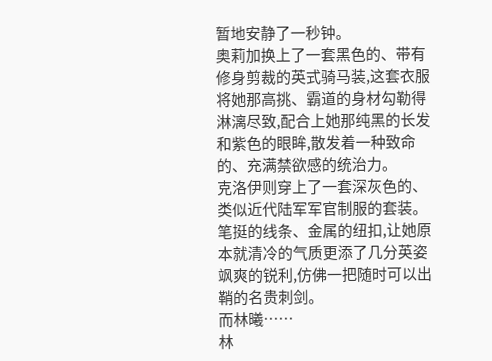暂地安静了一秒钟。
奥莉加换上了一套黑色的、带有修身剪裁的英式骑马装,这套衣服将她那高挑、霸道的身材勾勒得淋漓尽致,配合上她那纯黑的长发和紫色的眼眸,散发着一种致命的、充满禁欲感的统治力。
克洛伊则穿上了一套深灰色的、类似近代陆军军官制服的套装。笔挺的线条、金属的纽扣,让她原本就清冷的气质更添了几分英姿飒爽的锐利,仿佛一把随时可以出鞘的名贵刺剑。
而林曦……
林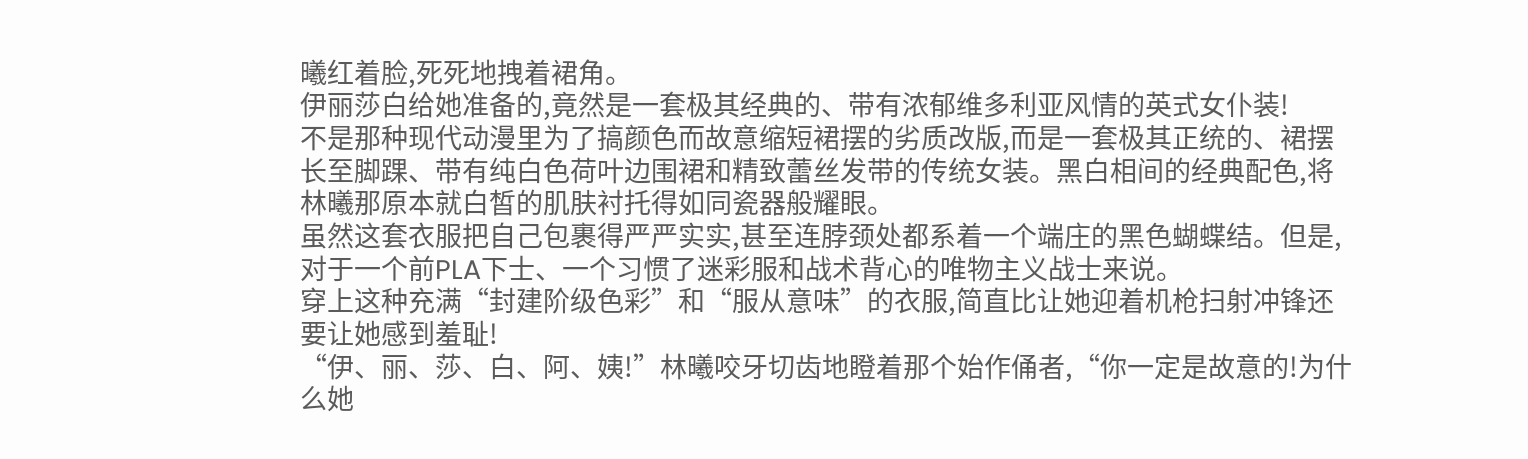曦红着脸,死死地拽着裙角。
伊丽莎白给她准备的,竟然是一套极其经典的、带有浓郁维多利亚风情的英式女仆装!
不是那种现代动漫里为了搞颜色而故意缩短裙摆的劣质改版,而是一套极其正统的、裙摆长至脚踝、带有纯白色荷叶边围裙和精致蕾丝发带的传统女装。黑白相间的经典配色,将林曦那原本就白皙的肌肤衬托得如同瓷器般耀眼。
虽然这套衣服把自己包裹得严严实实,甚至连脖颈处都系着一个端庄的黑色蝴蝶结。但是,对于一个前PLA下士、一个习惯了迷彩服和战术背心的唯物主义战士来说。
穿上这种充满“封建阶级色彩”和“服从意味”的衣服,简直比让她迎着机枪扫射冲锋还要让她感到羞耻!
“伊、丽、莎、白、阿、姨!”林曦咬牙切齿地瞪着那个始作俑者,“你一定是故意的!为什么她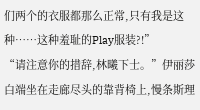们两个的衣服都那么正常,只有我是这种……这种羞耻的Play服装?!”
“请注意你的措辞,林曦下士。”伊丽莎白端坐在走廊尽头的靠背椅上,慢条斯理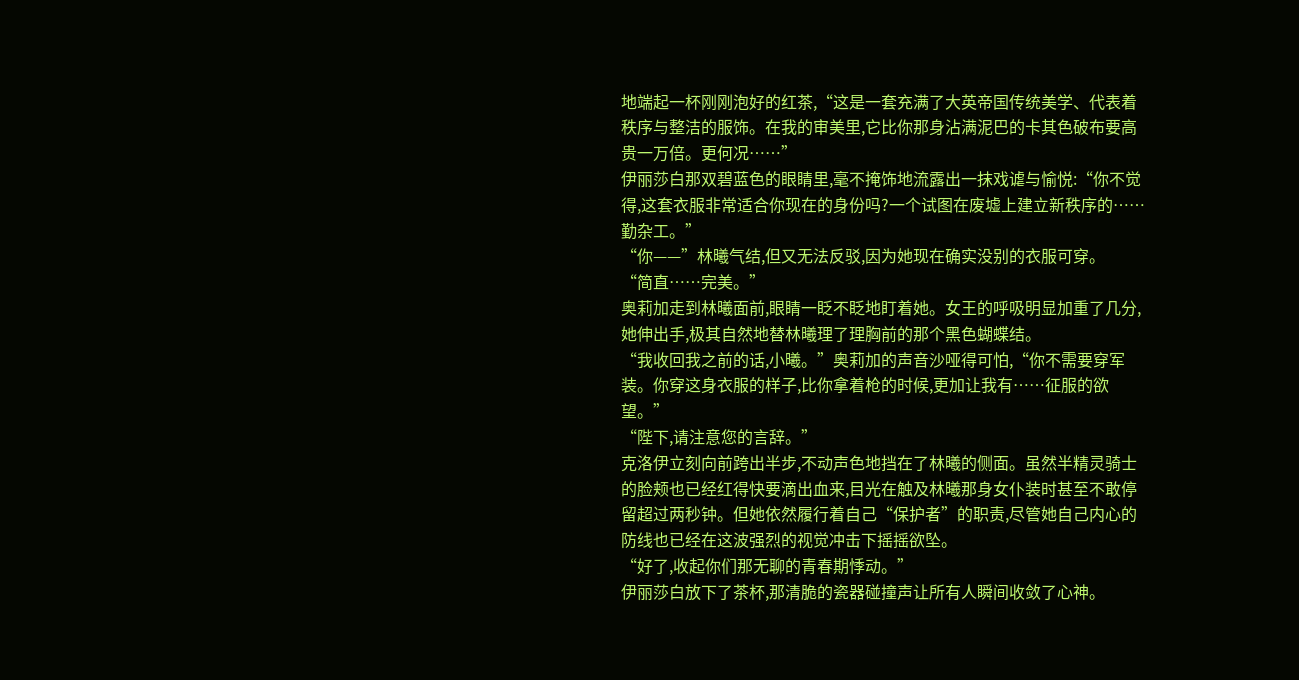地端起一杯刚刚泡好的红茶,“这是一套充满了大英帝国传统美学、代表着秩序与整洁的服饰。在我的审美里,它比你那身沾满泥巴的卡其色破布要高贵一万倍。更何况……”
伊丽莎白那双碧蓝色的眼睛里,毫不掩饰地流露出一抹戏谑与愉悦:“你不觉得,这套衣服非常适合你现在的身份吗?一个试图在废墟上建立新秩序的……勤杂工。”
“你——”林曦气结,但又无法反驳,因为她现在确实没别的衣服可穿。
“简直……完美。”
奥莉加走到林曦面前,眼睛一眨不眨地盯着她。女王的呼吸明显加重了几分,她伸出手,极其自然地替林曦理了理胸前的那个黑色蝴蝶结。
“我收回我之前的话,小曦。”奥莉加的声音沙哑得可怕,“你不需要穿军装。你穿这身衣服的样子,比你拿着枪的时候,更加让我有……征服的欲望。”
“陛下,请注意您的言辞。”
克洛伊立刻向前跨出半步,不动声色地挡在了林曦的侧面。虽然半精灵骑士的脸颊也已经红得快要滴出血来,目光在触及林曦那身女仆装时甚至不敢停留超过两秒钟。但她依然履行着自己“保护者”的职责,尽管她自己内心的防线也已经在这波强烈的视觉冲击下摇摇欲坠。
“好了,收起你们那无聊的青春期悸动。”
伊丽莎白放下了茶杯,那清脆的瓷器碰撞声让所有人瞬间收敛了心神。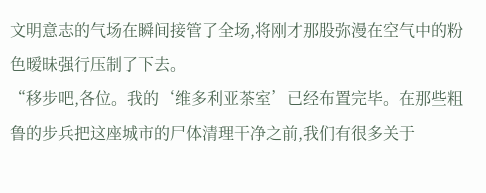文明意志的气场在瞬间接管了全场,将刚才那股弥漫在空气中的粉色暧昧强行压制了下去。
“移步吧,各位。我的‘维多利亚茶室’已经布置完毕。在那些粗鲁的步兵把这座城市的尸体清理干净之前,我们有很多关于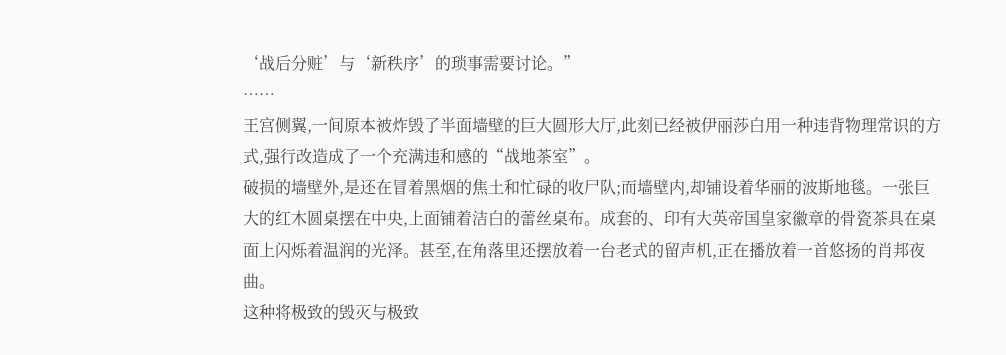‘战后分赃’与‘新秩序’的琐事需要讨论。”
……
王宫侧翼,一间原本被炸毁了半面墙壁的巨大圆形大厅,此刻已经被伊丽莎白用一种违背物理常识的方式,强行改造成了一个充满违和感的“战地茶室”。
破损的墙壁外,是还在冒着黑烟的焦土和忙碌的收尸队;而墙壁内,却铺设着华丽的波斯地毯。一张巨大的红木圆桌摆在中央,上面铺着洁白的蕾丝桌布。成套的、印有大英帝国皇家徽章的骨瓷茶具在桌面上闪烁着温润的光泽。甚至,在角落里还摆放着一台老式的留声机,正在播放着一首悠扬的肖邦夜曲。
这种将极致的毁灭与极致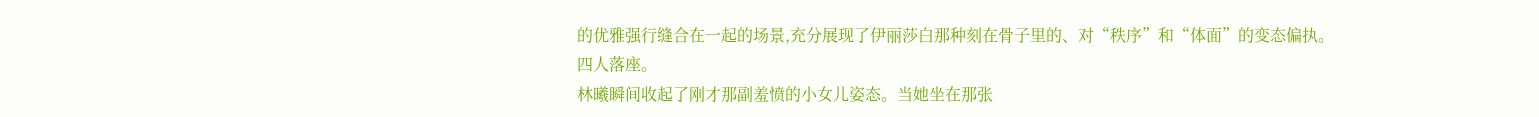的优雅强行缝合在一起的场景,充分展现了伊丽莎白那种刻在骨子里的、对“秩序”和“体面”的变态偏执。
四人落座。
林曦瞬间收起了刚才那副羞愤的小女儿姿态。当她坐在那张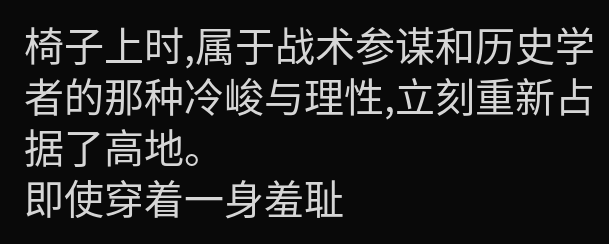椅子上时,属于战术参谋和历史学者的那种冷峻与理性,立刻重新占据了高地。
即使穿着一身羞耻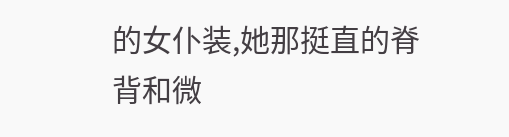的女仆装,她那挺直的脊背和微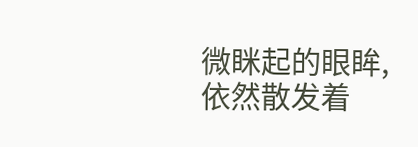微眯起的眼眸,依然散发着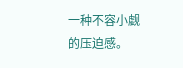一种不容小觑的压迫感。